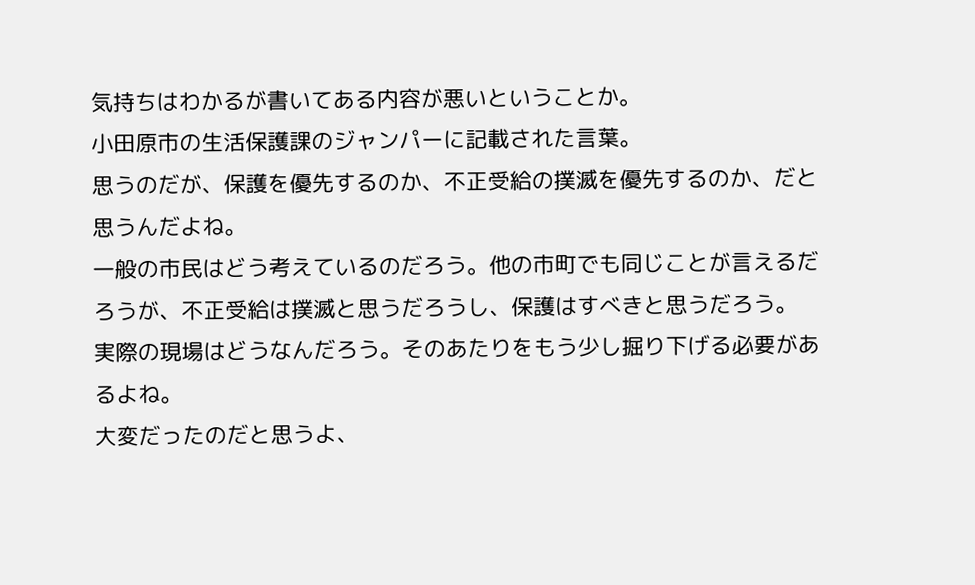気持ちはわかるが書いてある内容が悪いということか。
小田原市の生活保護課のジャンパーに記載された言葉。
思うのだが、保護を優先するのか、不正受給の撲滅を優先するのか、だと思うんだよね。
一般の市民はどう考えているのだろう。他の市町でも同じことが言えるだろうが、不正受給は撲滅と思うだろうし、保護はすべきと思うだろう。
実際の現場はどうなんだろう。そのあたりをもう少し掘り下げる必要があるよね。
大変だったのだと思うよ、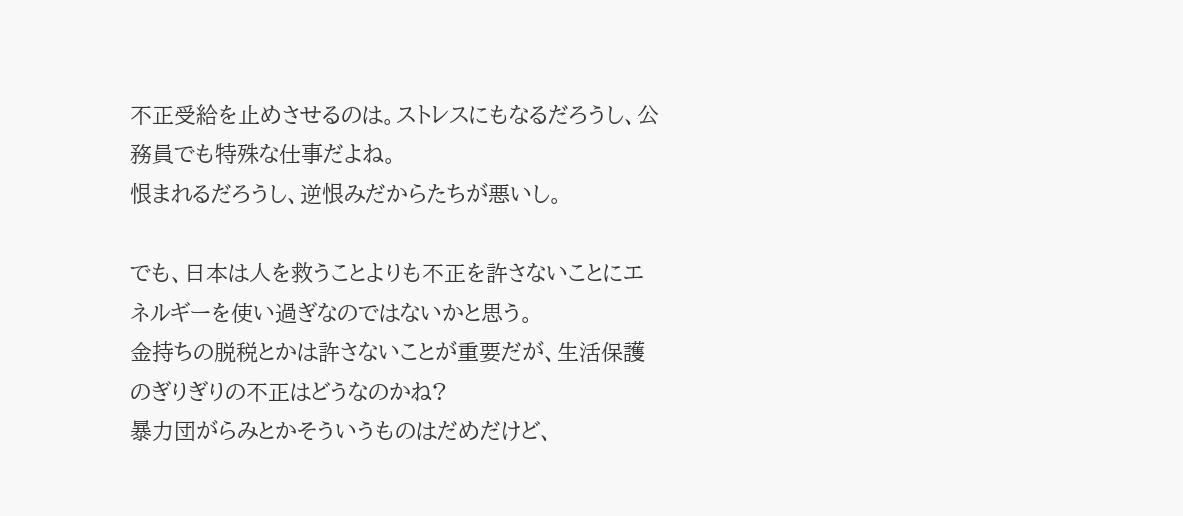不正受給を止めさせるのは。ストレスにもなるだろうし、公務員でも特殊な仕事だよね。
恨まれるだろうし、逆恨みだからたちが悪いし。

でも、日本は人を救うことよりも不正を許さないことにエネルギーを使い過ぎなのではないかと思う。
金持ちの脱税とかは許さないことが重要だが、生活保護のぎりぎりの不正はどうなのかね?
暴力団がらみとかそういうものはだめだけど、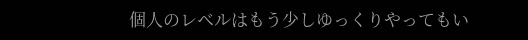個人のレベルはもう少しゆっくりやってもい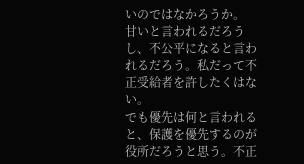いのではなかろうか。
甘いと言われるだろうし、不公平になると言われるだろう。私だって不正受給者を許したくはない。
でも優先は何と言われると、保護を優先するのが役所だろうと思う。不正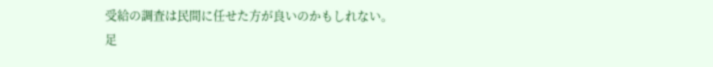受給の調査は民間に任せた方が良いのかもしれない。
足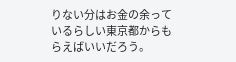りない分はお金の余っているらしい東京都からもらえばいいだろう。